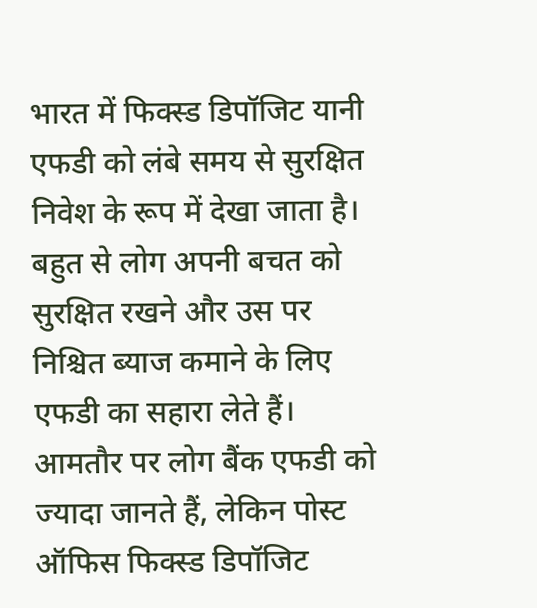भारत में फिक्स्ड डिपॉजिट यानी एफडी को लंबे समय से सुरक्षित निवेश के रूप में देखा जाता है। बहुत से लोग अपनी बचत को सुरक्षित रखने और उस पर निश्चित ब्याज कमाने के लिए एफडी का सहारा लेते हैं। आमतौर पर लोग बैंक एफडी को ज्यादा जानते हैं, लेकिन पोस्ट ऑफिस फिक्स्ड डिपॉजिट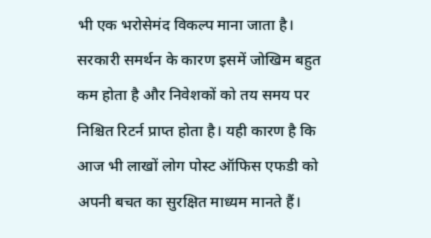भी एक भरोसेमंद विकल्प माना जाता है। सरकारी समर्थन के कारण इसमें जोखिम बहुत कम होता है और निवेशकों को तय समय पर निश्चित रिटर्न प्राप्त होता है। यही कारण है कि आज भी लाखों लोग पोस्ट ऑफिस एफडी को अपनी बचत का सुरक्षित माध्यम मानते हैं।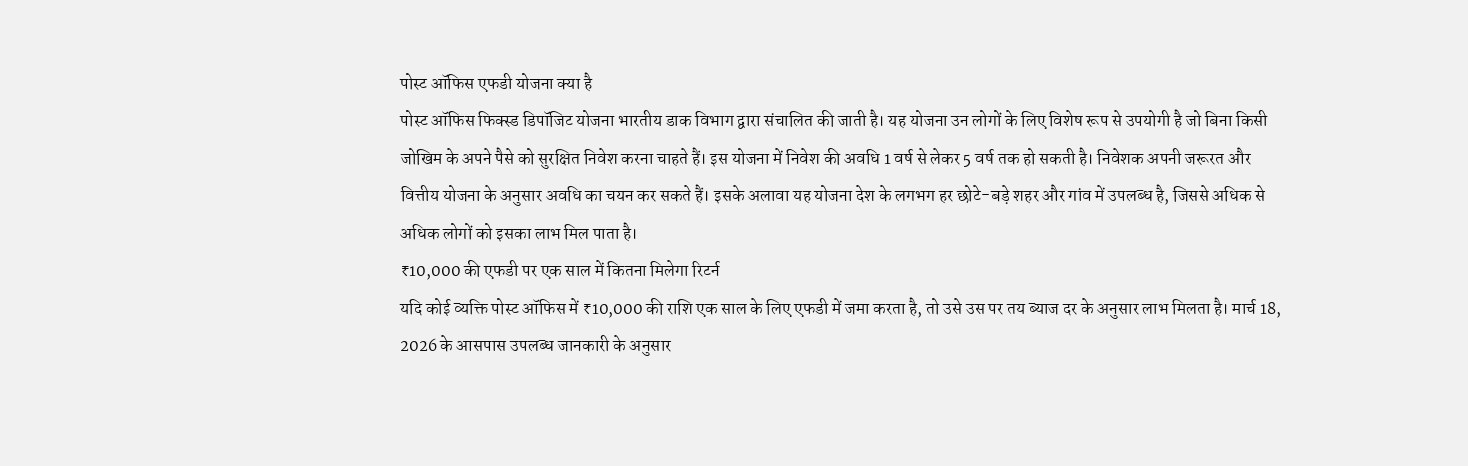पोस्ट ऑफिस एफडी योजना क्या है
पोस्ट ऑफिस फिक्स्ड डिपॉजिट योजना भारतीय डाक विभाग द्वारा संचालित की जाती है। यह योजना उन लोगों के लिए विशेष रूप से उपयोगी है जो बिना किसी जोखिम के अपने पैसे को सुरक्षित निवेश करना चाहते हैं। इस योजना में निवेश की अवधि 1 वर्ष से लेकर 5 वर्ष तक हो सकती है। निवेशक अपनी जरूरत और वित्तीय योजना के अनुसार अवधि का चयन कर सकते हैं। इसके अलावा यह योजना देश के लगभग हर छोटे-बड़े शहर और गांव में उपलब्ध है, जिससे अधिक से अधिक लोगों को इसका लाभ मिल पाता है।
₹10,000 की एफडी पर एक साल में कितना मिलेगा रिटर्न
यदि कोई व्यक्ति पोस्ट ऑफिस में ₹10,000 की राशि एक साल के लिए एफडी में जमा करता है, तो उसे उस पर तय ब्याज दर के अनुसार लाभ मिलता है। मार्च 18, 2026 के आसपास उपलब्ध जानकारी के अनुसार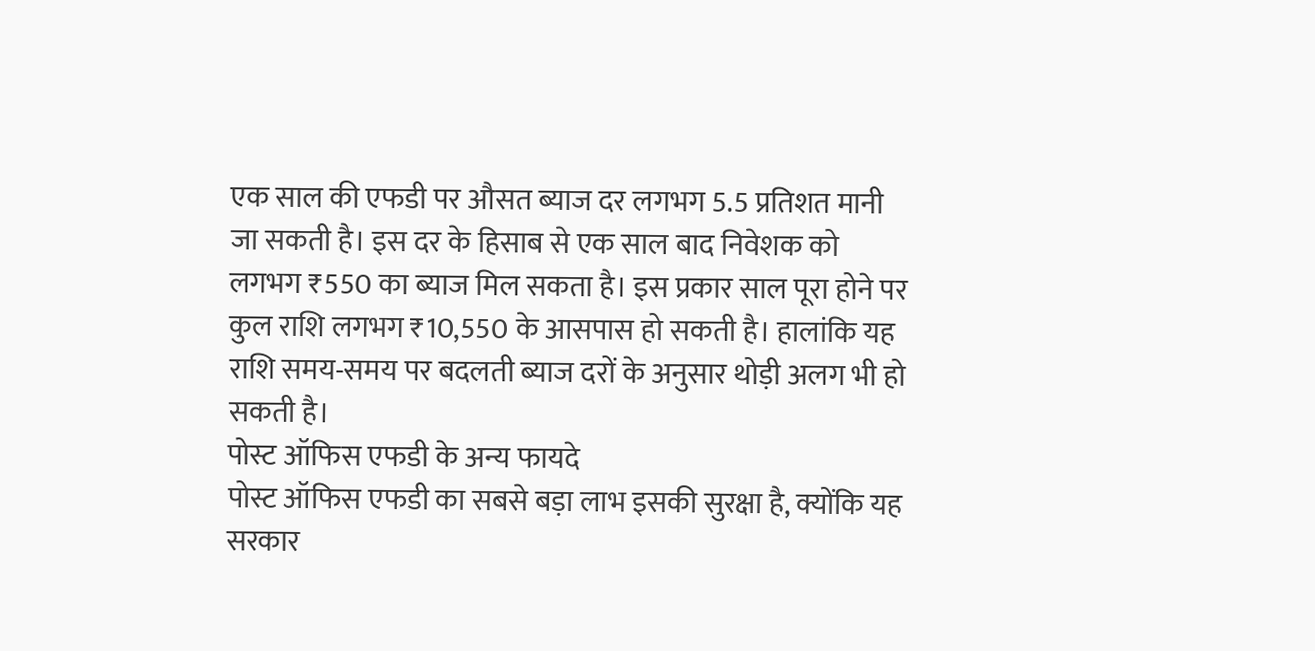एक साल की एफडी पर औसत ब्याज दर लगभग 5.5 प्रतिशत मानी जा सकती है। इस दर के हिसाब से एक साल बाद निवेशक को लगभग ₹550 का ब्याज मिल सकता है। इस प्रकार साल पूरा होने पर कुल राशि लगभग ₹10,550 के आसपास हो सकती है। हालांकि यह राशि समय-समय पर बदलती ब्याज दरों के अनुसार थोड़ी अलग भी हो सकती है।
पोस्ट ऑफिस एफडी के अन्य फायदे
पोस्ट ऑफिस एफडी का सबसे बड़ा लाभ इसकी सुरक्षा है, क्योंकि यह सरकार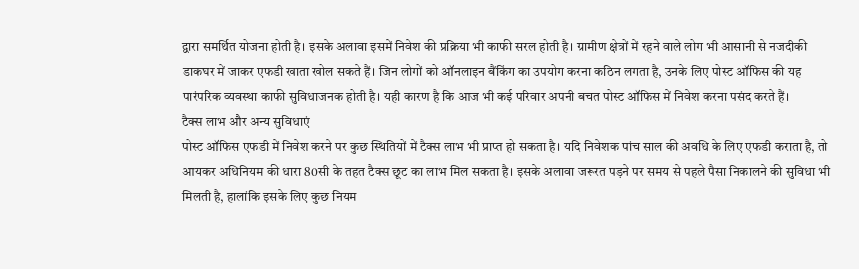द्वारा समर्थित योजना होती है। इसके अलावा इसमें निवेश की प्रक्रिया भी काफी सरल होती है। ग्रामीण क्षेत्रों में रहने वाले लोग भी आसानी से नजदीकी डाकघर में जाकर एफडी खाता खोल सकते हैं। जिन लोगों को ऑनलाइन बैंकिंग का उपयोग करना कठिन लगता है, उनके लिए पोस्ट ऑफिस की यह पारंपरिक व्यवस्था काफी सुविधाजनक होती है। यही कारण है कि आज भी कई परिवार अपनी बचत पोस्ट ऑफिस में निवेश करना पसंद करते हैं।
टैक्स लाभ और अन्य सुविधाएं
पोस्ट ऑफिस एफडी में निवेश करने पर कुछ स्थितियों में टैक्स लाभ भी प्राप्त हो सकता है। यदि निवेशक पांच साल की अवधि के लिए एफडी कराता है, तो आयकर अधिनियम की धारा 80सी के तहत टैक्स छूट का लाभ मिल सकता है। इसके अलावा जरूरत पड़ने पर समय से पहले पैसा निकालने की सुविधा भी मिलती है, हालांकि इसके लिए कुछ नियम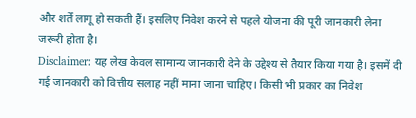और शर्तें लागू हो सकती हैं। इसलिए निवेश करने से पहले योजना की पूरी जानकारी लेना जरूरी होता है।
Disclaimer: यह लेख केवल सामान्य जानकारी देने के उद्देश्य से तैयार किया गया है। इसमें दी गई जानकारी को वित्तीय सलाह नहीं माना जाना चाहिए। किसी भी प्रकार का निवेश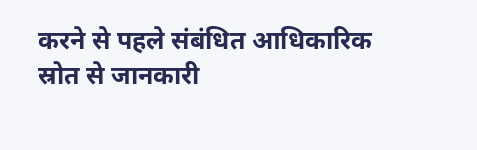करने से पहले संबंधित आधिकारिक स्रोत से जानकारी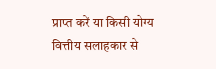प्राप्त करें या किसी योग्य वित्तीय सलाहकार से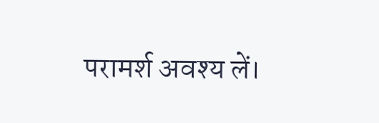परामर्श अवश्य लें।